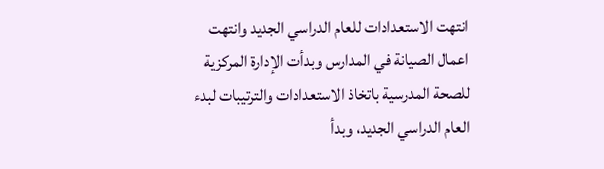انتهت الاستعدادات للعام الدراسي الجديد وانتهت اعمال الصيانة في المدارس وبدأت الإدارة المركزية للصحة المدرسية باتخاذ الاستعدادات والترتيبات لبدء العام الدراسي الجديد، وبدأ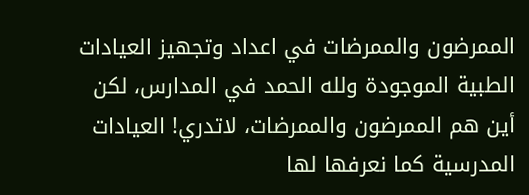الممرضون والممرضات في اعداد وتجهيز العيادات الطبية الموجودة ولله الحمد في المدارس، لكن أين هم الممرضون والممرضات، لاتدري! العيادات المدرسية كما نعرفها لها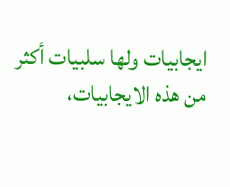ايجابيات ولها سلبيات أكثر من هذه الايجابيات،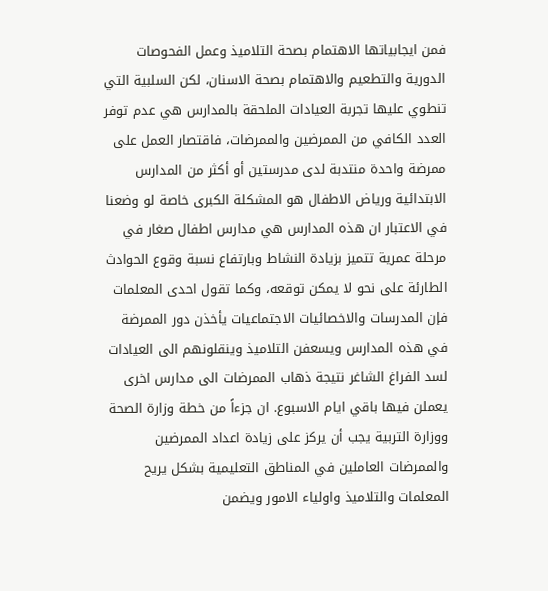فمن ايجابياتها الاهتمام بصحة التلاميذ وعمل الفحوصات الدورية والتطعيم والاهتمام بصحة الاسنان، لكن السلبية التي تنطوي عليها تجربة العيادات الملحقة بالمدارس هي عدم توفر العدد الكافي من الممرضين والممرضات، فاقتصار العمل على ممرضة واحدة منتدبة لدى مدرستين أو أكثر من المدارس الابتدائية ورياض الاطفال هو المشكلة الكبرى خاصة لو وضعنا في الاعتبار ان هذه المدارس هي مدارس اطفال صغار في مرحلة عمرية تتميز بزيادة النشاط وبارتفاع نسبة وقوع الحوادث الطارئة على نحو لا يمكن توقعه، وكما تقول احدى المعلمات فإن المدرسات والاخصائيات الاجتماعيات يأخذن دور الممرضة في هذه المدارس ويسعفن التلاميذ وينقلونهم الى العيادات لسد الفراغ الشاغر نتيجة ذهاب الممرضات الى مدارس اخرى يعملن فيها باقي ايام الاسبوع. ان جزءاً من خطة وزارة الصحة ووزارة التربية يجب أن يركز على زيادة اعداد الممرضين والممرضات العاملين في المناطق التعليمية بشكل يريح المعلمات والتلاميذ واولياء الامور ويضمن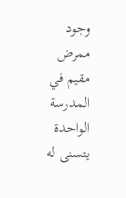وجود ممرض مقيم في المدرسة الواحدة يتسنى له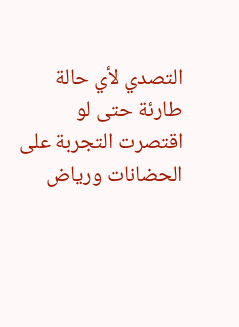التصدي لأي حالة طارئة حتى لو اقتصرت التجربة على الحضانات ورياض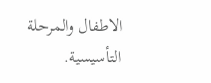الاطفال والمرحلة التأسيسية.